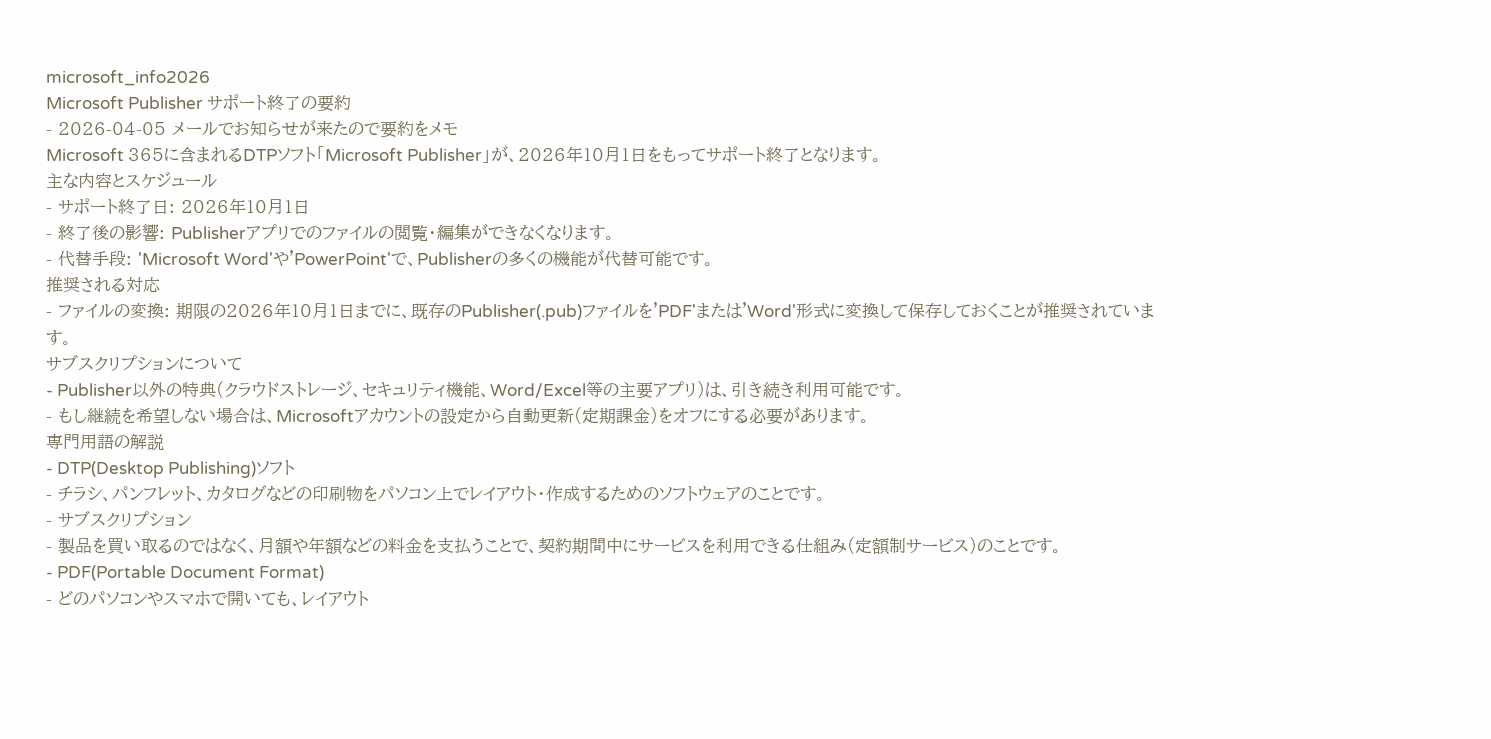microsoft_info2026
Microsoft Publisher サポート終了の要約
- 2026-04-05 メールでお知らせが来たので要約をメモ
Microsoft 365に含まれるDTPソフト「Microsoft Publisher」が、2026年10月1日をもってサポート終了となります。
主な内容とスケジュール
- サポート終了日: 2026年10月1日
- 終了後の影響: Publisherアプリでのファイルの閲覧・編集ができなくなります。
- 代替手段: 'Microsoft Word'や'PowerPoint'で、Publisherの多くの機能が代替可能です。
推奨される対応
- ファイルの変換: 期限の2026年10月1日までに、既存のPublisher(.pub)ファイルを'PDF'または'Word'形式に変換して保存しておくことが推奨されています。
サブスクリプションについて
- Publisher以外の特典(クラウドストレージ、セキュリティ機能、Word/Excel等の主要アプリ)は、引き続き利用可能です。
- もし継続を希望しない場合は、Microsoftアカウントの設定から自動更新(定期課金)をオフにする必要があります。
専門用語の解説
- DTP(Desktop Publishing)ソフト
- チラシ、パンフレット、カタログなどの印刷物をパソコン上でレイアウト・作成するためのソフトウェアのことです。
- サブスクリプション
- 製品を買い取るのではなく、月額や年額などの料金を支払うことで、契約期間中にサービスを利用できる仕組み(定額制サービス)のことです。
- PDF(Portable Document Format)
- どのパソコンやスマホで開いても、レイアウト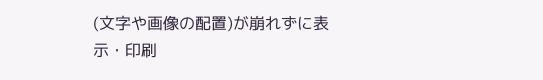(文字や画像の配置)が崩れずに表示・印刷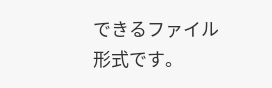できるファイル形式です。